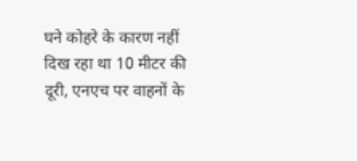घने कोहरे के कारण नहीं दिख रहा था 10 मीटर की दूरी, एनएच पर वाहनों के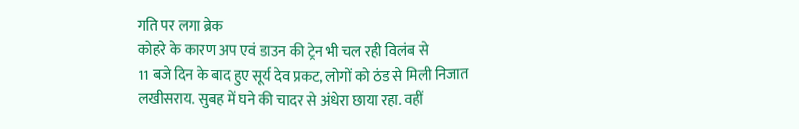गति पर लगा ब्रेक
कोहरे के कारण अप एवं डाउन की ट्रेन भी चल रही विलंब से
11 बजे दिन के बाद हुए सूर्य देव प्रकट, लोगों को ठंड से मिली निजात
लखीसराय. सुबह में घने की चादर से अंधेरा छाया रहा. वहीं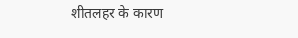शीतलहर के कारण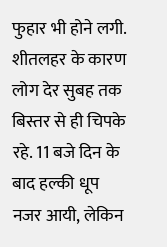फुहार भी होने लगी. शीतलहर के कारण लोग देर सुबह तक बिस्तर से ही चिपके रहे. 11 बजे दिन के बाद हल्की धूप नजर आयी, लेकिन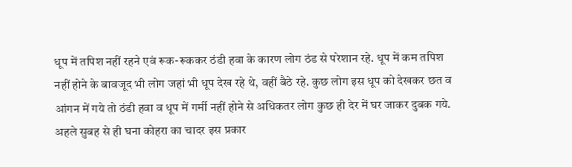धूप में तपिश नहीं रहने एवं रूक-रूककर ठंडी हवा के कारण लोग ठंड से परेशान रहे. धूप में कम तपिश नहीं होने के बावजूद भी लोग जहां भी धूप देख रहे थे, वहीं बैठे रहे. कुछ लोग इस धूप को देखकर छत व आंगन में गये तो ठंडी हवा व धूप में गर्मी नहीं होने से अधिकतर लोग कुछ ही देर में घर जाकर दुबक गये. अहले सुबह से ही घना कोहरा का चादर इस प्रकार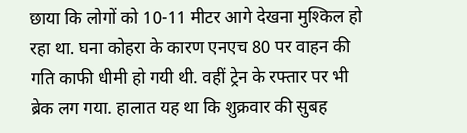छाया कि लोगों को 10-11 मीटर आगे देखना मुश्किल हो रहा था. घना कोहरा के कारण एनएच 80 पर वाहन की गति काफी धीमी हो गयी थी. वहीं ट्रेन के रफ्तार पर भी ब्रेक लग गया. हालात यह था कि शुक्रवार की सुबह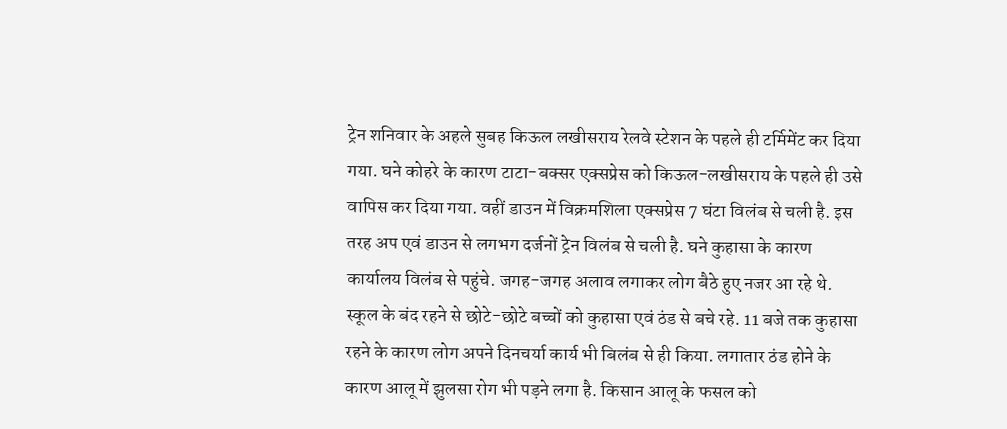ट्रेन शनिवार के अहले सुबह किऊल लखीसराय रेलवे स्टेशन के पहले ही टर्मिमेंट कर दिया गया. घने कोहरे के कारण टाटा-बक्सर एक्सप्रेस को किऊल-लखीसराय के पहले ही उसे वापिस कर दिया गया. वहीं डाउन में विक्रमशिला एक्सप्रेस 7 घंटा विलंब से चली है. इस तरह अप एवं डाउन से लगभग दर्जनों ट्रेन विलंब से चली है. घने कुहासा के कारण कार्यालय विलंब से पहुंचे. जगह-जगह अलाव लगाकर लोग बैठे हुए नजर आ रहे थे. स्कूल के बंद रहने से छोटे-छोटे बच्चों को कुहासा एवं ठंड से बचे रहे. 11 बजे तक कुहासा रहने के कारण लोग अपने दिनचर्या कार्य भी बिलंब से ही किया. लगातार ठंड होने के कारण आलू में झुलसा रोग भी पड़ने लगा है. किसान आलू के फसल को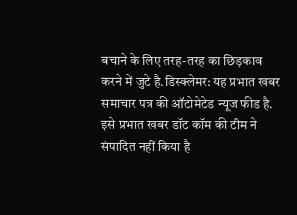बचाने के लिए तरह-तरह का छिड़काव करने में जुटे है.डिस्क्लेमर: यह प्रभात खबर समाचार पत्र की ऑटोमेटेड न्यूज फीड है. इसे प्रभात खबर डॉट कॉम की टीम ने संपादित नहीं किया है